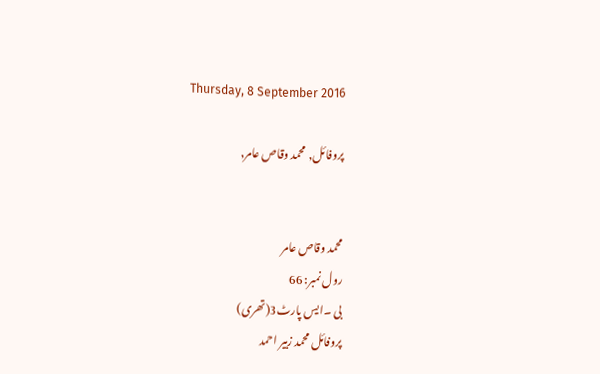Thursday, 8 September 2016

پروفائل, محمد وقاص عامر,


محمد وقاص عامر
رول نمبر: 66
بی ۔ایس پارٹ3(تھری)
پروفائل محمد زبیر احمد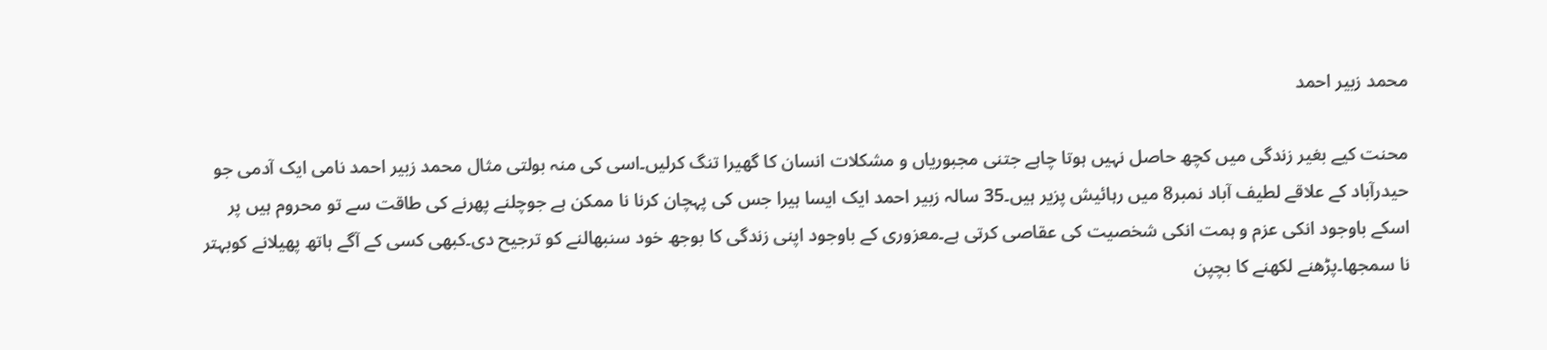محمد زبیر احمد

محنت کیے بغیر زندگی میں کچھ حاصل نہیں ہوتا چاہے جتنی مجبوریاں و مشکلات انسان کا گھیرا تنگ کرلیں۔اسی کی منہ بولتی مثال محمد زبیر احمد نامی ایک آدمی جو حیدرآباد کے علاقے لطیف آباد نمبر8 میں رہائیش پزیر ہیں۔35 سالہ زبیر احمد ایک ایسا ہیرا جس کی پہچان کرنا نا ممکن ہے جوچلنے پھرنے کی طاقت سے تو محروم ہیں پر اسکے باوجود انکی عزم و ہمت انکی شخصیت کی عقاصی کرتی ہے۔معزوری کے باوجود اپنی زندگی کا بوجھ خود سنبھالنے کو ترجیح دی۔کبھی کسی کے آگے ہاتھ پھیلانے کوبہتر نا سمجھا۔پڑھنے لکھنے کا بچپن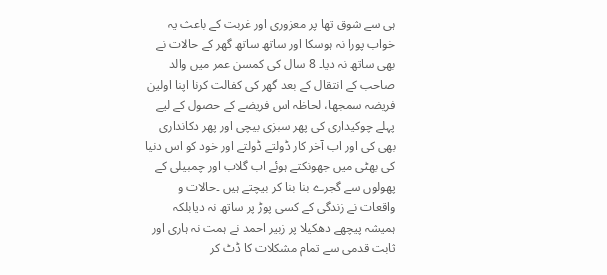ہی سے شوق تھا پر معزوری اور غربت کے باعث یہ خواب پورا نہ ہوسکا اور ساتھ ساتھ گھر کے حالات نے بھی ساتھ نہ دیا۔ 8 سال کی کمسن عمر میں والد صاحب کے انتقال کے بعد گھر کی کفالت کرنا اپنا اولین فریضہ سمجھا، لحاظہ اس فریضے کے حصول کے لیے پہلے چوکیداری کی پھر سبزی بیچی اور پھر دکانداری بھی کی اور اب آخر کار ڈولتے ڈولتے اور خود کو اس دنیا کی بھٹی میں جھونکتے ہوئے اب گلاب اور چمبیلی کے پھولوں سے گجرے بنا بنا کر بیچتے ہیں ۔حالات و واقعات نے زندگی کے کسی پوڑ پر ساتھ نہ دیابلکہ ہمیشہ پیچھے دھکیلا پر زبیر احمد نے ہمت نہ ہاری اور ثابت قدمی سے تمام مشکلات کا ڈٹ کر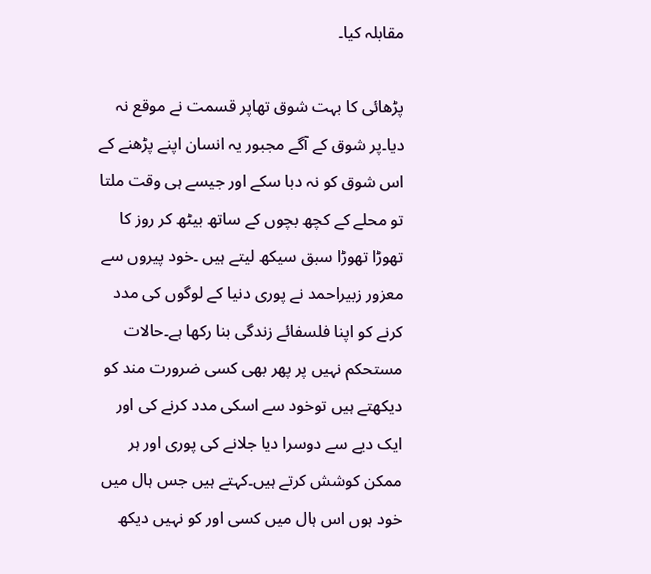مقابلہ کیا۔

پڑھائی کا بہت شوق تھاپر قسمت نے موقع نہ دیا۔پر شوق کے آگے مجبور یہ انسان اپنے پڑھنے کے اس شوق کو نہ دبا سکے اور جیسے ہی وقت ملتا تو محلے کے کچھ بچوں کے ساتھ بیٹھ کر روز کا تھوڑا تھوڑا سبق سیکھ لیتے ہیں ۔خود پیروں سے معزور زبیراحمد نے پوری دنیا کے لوگوں کی مدد کرنے کو اپنا فلسفائے زندگی بنا رکھا ہے۔حالات مستحکم نہیں پر پھر بھی کسی ضرورت مند کو دیکھتے ہیں توخود سے اسکی مدد کرنے کی اور ایک دیے سے دوسرا دیا جلانے کی پوری اور ہر ممکن کوشش کرتے ہیں۔کہتے ہیں جس ہال میں خود ہوں اس ہال میں کسی اور کو نہیں دیکھ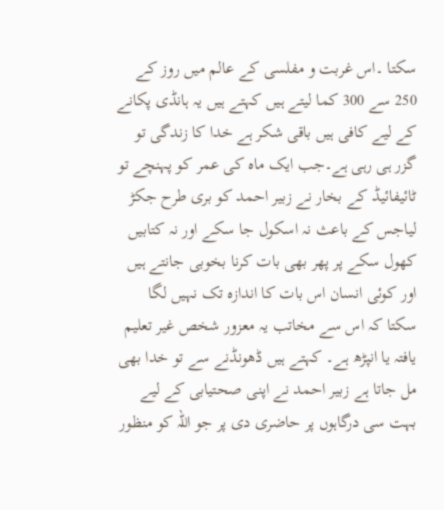سکتا ۔اس غربت و مفلسی کے عالم میں روز کے 250 سے 300 کما لیتے ہیں کہتے ہیں یہ ہانڈی پکانے کے لیے کافی ہیں باقی شکر ہے خدا کا زندگی تو گزر ہی رہی ہے۔جب ایک ماہ کی عمر کو پہنچے تو ٹائیفائیڈ کے بخار نے زبیر احمد کو بری طرح جکڑ لیاجس کے باعث نہ اسکول جا سکے اور نہ کتابیں کھول سکے پر پھر بھی بات کرنا بخوبی جانتے ہیں اور کوئی انسان اس بات کا اندازہ تک نہیں لگا سکتا کہ اس سے مخاتب یہ معزور شخص غیر تعلیم یافتہ یا انپڑھ ہے۔ کہتے ہیں ڈھونڈنے سے تو خدا بھی مل جاتا ہے زبیر احمد نے اپنی صحتیابی کے لیے بہت سی درگاہوں پر حاضری دی پر جو اللہ کو منظور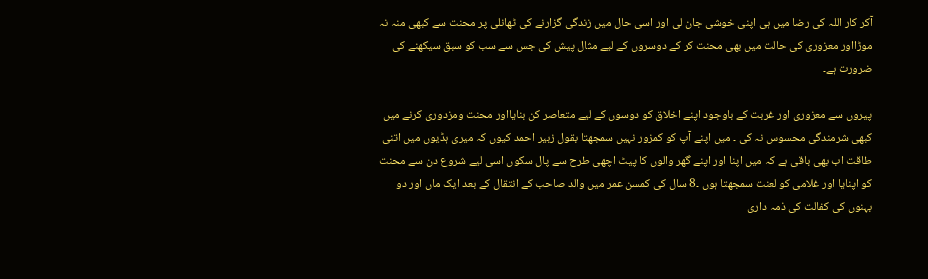آکر کار اللہ کی رضا میں ہی اپنی خوشی جان لی اور اسی حال میں زندگی گزارنے کی ٹھانلی پر محنت سے کبھی منہ نہ موڑااور معزوری کی حالت میں بھی محنت کر کے دوسروں کے لیے مثال پیش کی جس سے سب کو سبق سیکھنے کی ضرورت ہے۔

پیروں سے معزوری اور غربت کے باوجود اپنے اخلاق کو دوسوں کے لیے متعاصر کن بنایااور محنت ومزدوری کرنے میں کبھی شرمندگی محسوس نہ کی ۔ میں اپنے آپ کو کمزور نہیں سمجھتا بقول زبیر احمد کیوں کہ میری ہڈیوں میں اتنی طاقت اب بھی باقی ہے کہ میں اپنا اور اپنے گھر والوں کا پیٹ اچھی طرح سے پال سکوں اسی لیے شروع دن سے محنت کو اپنایا اور غلامی کو لعنت سمجھتا ہوں ۔8 سال کی کمسن عمر میں والد صاحب کے انتقال کے بعد ایک ماں اور دو بہنوں کی کفالت کی ذمہ داری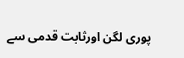پوری لگن اورثابت قدمی سے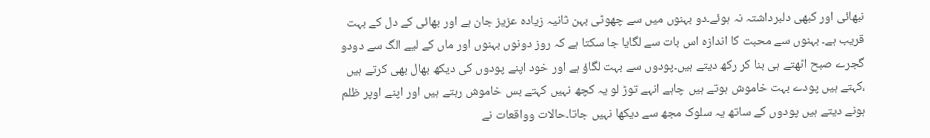نبھائی اور کبھی دلبرداشتہ نہ ہوئے۔دو بہنوں میں سے چھوٹی بہن ثانیہ زیادہ عزیز جان ہے اور بھائی کے دل کے بہت قریب ہے۔ بہنوں سے محبت کا اندازہ اس بات سے لگایا جا سکتا ہے کہ روز دونوں بہنوں اور ماں کے لیے الگ سے دودو گجرے صبح اٹھتے ہی بنا کر رکھ دیتے ہیں۔پودوں سے بہت لگاؤ ہے اور خود اپنے پودوں کی دیکھ بھال بھی کرتے ہیں ،کہتے ہیں پودے بہت خاموش ہوتے ہیں چاہے انہے توڑ لو یہ کچھ نہیں کہتے بس خاموش رہتے ہیں اور اپنے اوپر ظلم ہونے دیتے ہیں پودوں کے ساتھ یہ سلوک مجھ سے دیکھا نہیں جاتا۔حالات وواقعات نے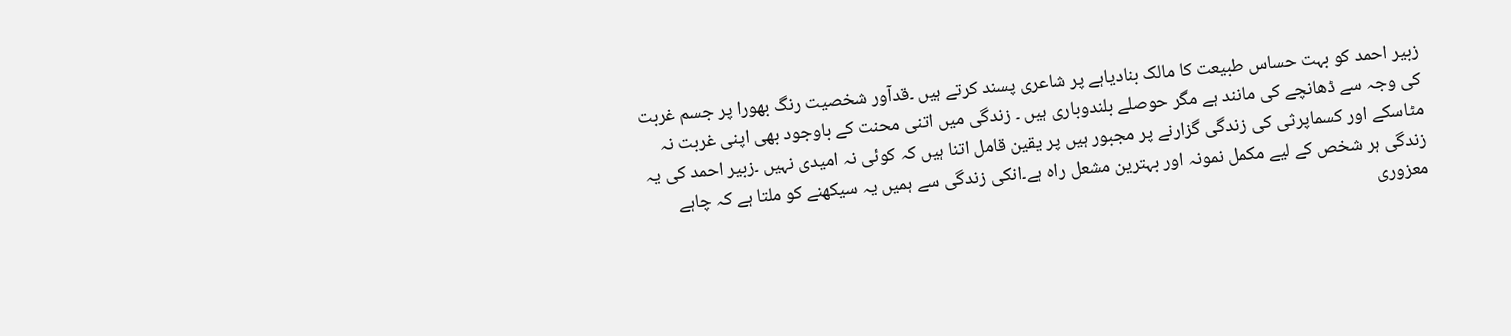زبیر احمد کو بہت حساس طبیعت کا مالک بنادیاہے پر شاعری پسند کرتے ہیں ۔قدآور شخصیت رنگ بھورا پر جسم غربت کی وجہ سے ڈھانچے کی مانند ہے مگر حوصلے بلندوباری ہیں ۔ زندگی میں اتنی محنت کے باوجود بھی اپنی غربت نہ مٹاسکے اور کسماپرثی کی زندگی گزارنے پر مجبور ہیں پر یقین قامل اتنا ہیں کہ کوئی نہ امیدی نہیں ۔زبیر احمد کی یہ زندگی ہر شخص کے لیے مکمل نمونہ اور بہترین مشعل راہ ہے۔انکی زندگی سے ہمیں یہ سیکھنے کو ملتا ہے کہ چاہے معزوری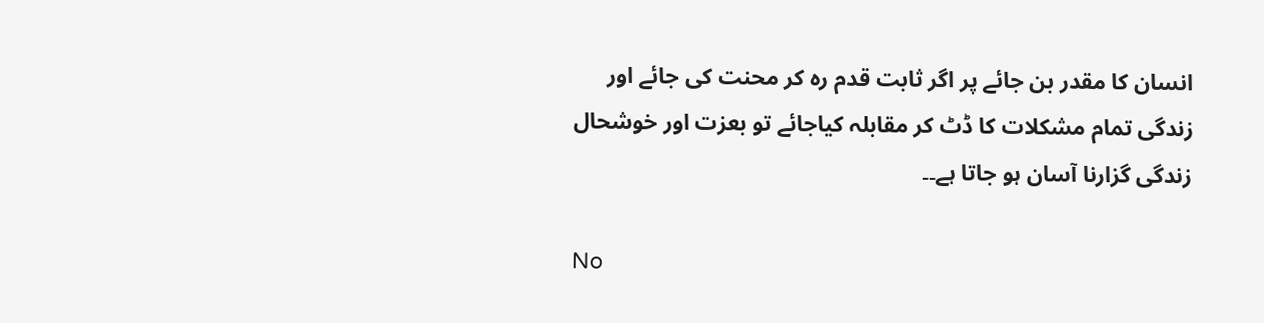انسان کا مقدر بن جائے پر اگر ثابت قدم رہ کر محنت کی جائے اور زندگی تمام مشکلات کا ڈٹ کر مقابلہ کیاجائے تو بعزت اور خوشحال زندگی گزارنا آسان ہو جاتا ہے۔۔

No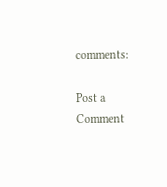comments:

Post a Comment